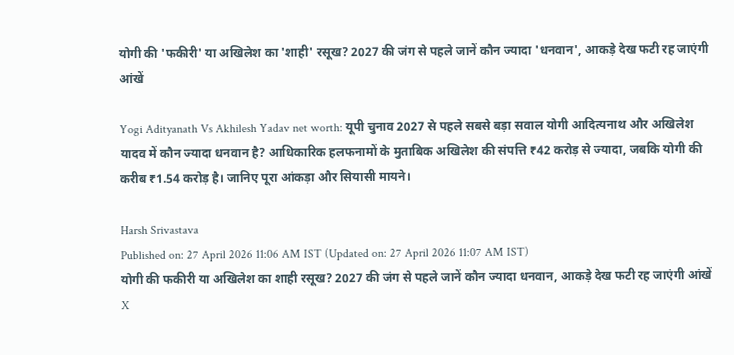योगी की 'फकीरी' या अखिलेश का 'शाही' रसूख? 2027 की जंग से पहले जानें कौन ज्यादा 'धनवान', आकड़े देख फटी रह जाएंगी आंखें

Yogi Adityanath Vs Akhilesh Yadav net worth: यूपी चुनाव 2027 से पहले सबसे बड़ा सवाल योगी आदित्यनाथ और अखिलेश यादव में कौन ज्यादा धनवान है? आधिकारिक हलफनामों के मुताबिक अखिलेश की संपत्ति ₹42 करोड़ से ज्यादा, जबकि योगी की करीब ₹1.54 करोड़ है। जानिए पूरा आंकड़ा और सियासी मायने।

Harsh Srivastava
Published on: 27 April 2026 11:06 AM IST (Updated on: 27 April 2026 11:07 AM IST)
योगी की फकीरी या अखिलेश का शाही रसूख? 2027 की जंग से पहले जानें कौन ज्यादा धनवान, आकड़े देख फटी रह जाएंगी आंखें
X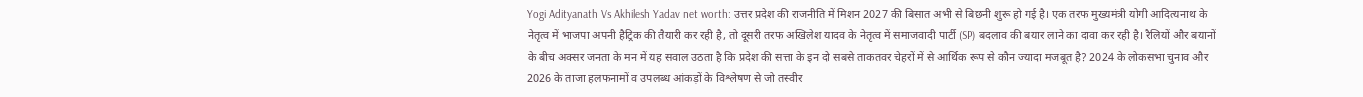Yogi Adityanath Vs Akhilesh Yadav net worth: उत्तर प्रदेश की राजनीति में मिशन 2027 की बिसात अभी से बिछनी शुरू हो गई है। एक तरफ मुख्यमंत्री योगी आदित्यनाथ के नेतृत्व में भाजपा अपनी हैट्रिक की तैयारी कर रही है, तो दूसरी तरफ अखिलेश यादव के नेतृत्व में समाजवादी पार्टी (SP) बदलाव की बयार लाने का दावा कर रही है। रैलियों और बयानों के बीच अक्सर जनता के मन में यह सवाल उठता है कि प्रदेश की सत्ता के इन दो सबसे ताकतवर चेहरों में से आर्थिक रूप से कौन ज्यादा मजबूत है? 2024 के लोकसभा चुनाव और 2026 के ताजा हलफनामों व उपलब्ध आंकड़ों के विश्लेषण से जो तस्वीर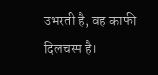उभरती है, वह काफी दिलचस्प है।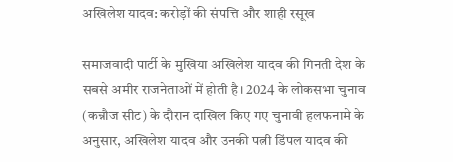अखिलेश यादव: करोड़ों की संपत्ति और शाही रसूख

समाजवादी पार्टी के मुखिया अखिलेश यादव की गिनती देश के सबसे अमीर राजनेताओं में होती है। 2024 के लोकसभा चुनाव (कन्नौज सीट) के दौरान दाखिल किए गए चुनावी हलफनामे के अनुसार, अखिलेश यादव और उनकी पत्नी डिंपल यादव की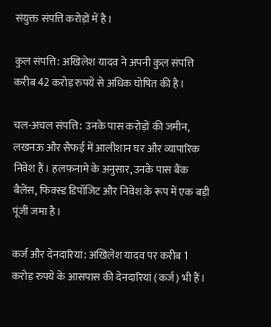संयुक्त संपत्ति करोड़ों में है।

कुल संपत्ति: अखिलेश यादव ने अपनी कुल संपत्ति करीब 42 करोड़ रुपये से अधिक घोषित की है।

चल-अचल संपत्ति: उनके पास करोड़ों की जमीन, लखनऊ और सैफई में आलीशान घर और व्यापारिक निवेश हैं। हलफनामे के अनुसार, उनके पास बैंक बैलेंस, फिक्स्ड डिपॉजिट और निवेश के रूप में एक बड़ी पूंजी जमा है।

कर्ज और देनदारियां: अखिलेश यादव पर करीब 1 करोड़ रुपये के आसपास की देनदारियां (कर्ज) भी हैं।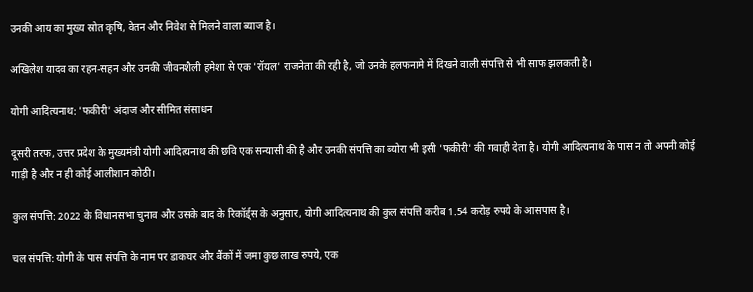उनकी आय का मुख्य स्रोत कृषि, वेतन और निवेश से मिलने वाला ब्याज है।

अखिलेश यादव का रहन-सहन और उनकी जीवनशैली हमेशा से एक 'रॉयल' राजनेता की रही है, जो उनके हलफनामे में दिखने वाली संपत्ति से भी साफ झलकती है।

योगी आदित्यनाथ: 'फकीरी' अंदाज और सीमित संसाधन

दूसरी तरफ, उत्तर प्रदेश के मुख्यमंत्री योगी आदित्यनाथ की छवि एक सन्यासी की है और उनकी संपत्ति का ब्योरा भी इसी 'फकीरी' की गवाही देता है। योगी आदित्यनाथ के पास न तो अपनी कोई गाड़ी है और न ही कोई आलीशान कोठी।

कुल संपत्ति: 2022 के विधानसभा चुनाव और उसके बाद के रिकॉर्ड्स के अनुसार, योगी आदित्यनाथ की कुल संपत्ति करीब 1.54 करोड़ रुपये के आसपास है।

चल संपत्ति: योगी के पास संपत्ति के नाम पर डाकघर और बैंकों में जमा कुछ लाख रुपये, एक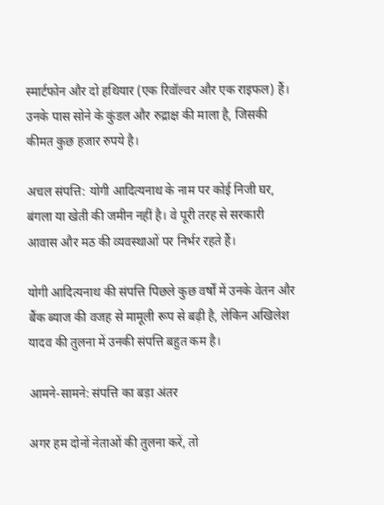स्मार्टफोन और दो हथियार (एक रिवॉल्वर और एक राइफल) हैं। उनके पास सोने के कुंडल और रुद्राक्ष की माला है, जिसकी कीमत कुछ हजार रुपये है।

अचल संपत्ति: योगी आदित्यनाथ के नाम पर कोई निजी घर, बंगला या खेती की जमीन नहीं है। वे पूरी तरह से सरकारी आवास और मठ की व्यवस्थाओं पर निर्भर रहते हैं।

योगी आदित्यनाथ की संपत्ति पिछले कुछ वर्षों में उनके वेतन और बैंक ब्याज की वजह से मामूली रूप से बढ़ी है, लेकिन अखिलेश यादव की तुलना में उनकी संपत्ति बहुत कम है।

आमने-सामने: संपत्ति का बड़ा अंतर

अगर हम दोनों नेताओं की तुलना करें, तो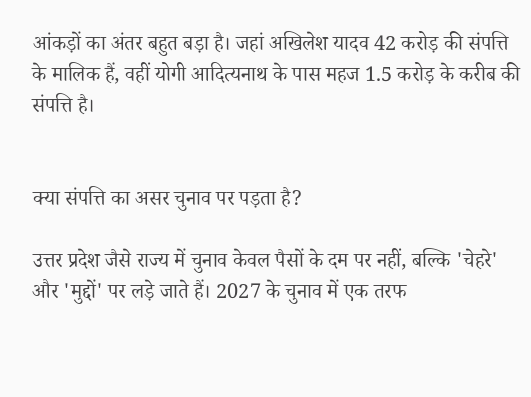आंकड़ों का अंतर बहुत बड़ा है। जहां अखिलेश यादव 42 करोड़ की संपत्ति के मालिक हैं, वहीं योगी आदित्यनाथ के पास महज 1.5 करोड़ के करीब की संपत्ति है।


क्या संपत्ति का असर चुनाव पर पड़ता है?

उत्तर प्रदेश जैसे राज्य में चुनाव केवल पैसों के दम पर नहीं, बल्कि 'चेहरे' और 'मुद्दों' पर लड़े जाते हैं। 2027 के चुनाव में एक तरफ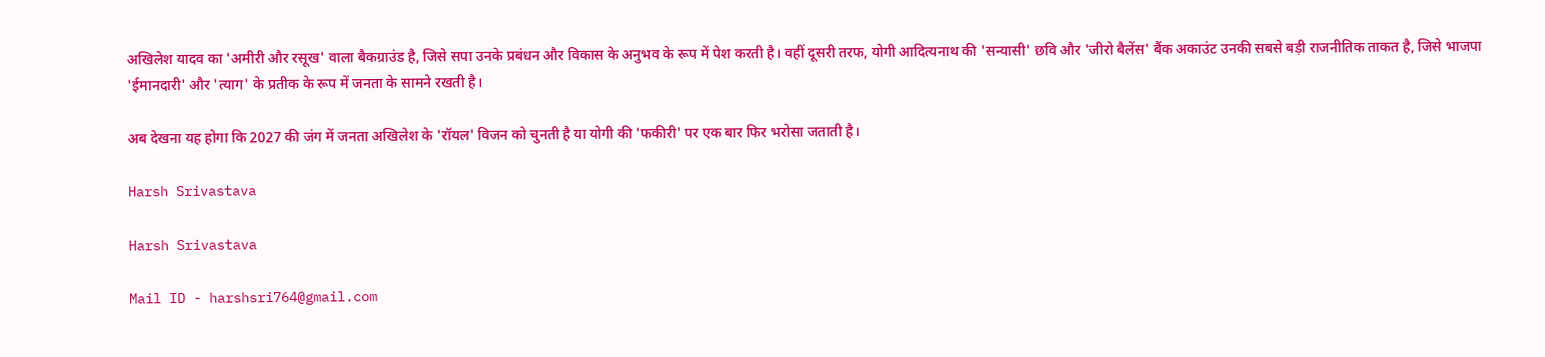अखिलेश यादव का 'अमीरी और रसूख' वाला बैकग्राउंड है, जिसे सपा उनके प्रबंधन और विकास के अनुभव के रूप में पेश करती है। वहीं दूसरी तरफ, योगी आदित्यनाथ की 'सन्यासी' छवि और 'जीरो बैलेंस' बैंक अकाउंट उनकी सबसे बड़ी राजनीतिक ताकत है, जिसे भाजपा 'ईमानदारी' और 'त्याग' के प्रतीक के रूप में जनता के सामने रखती है।

अब देखना यह होगा कि 2027 की जंग में जनता अखिलेश के 'रॉयल' विजन को चुनती है या योगी की 'फकीरी' पर एक बार फिर भरोसा जताती है।

Harsh Srivastava

Harsh Srivastava

Mail ID - harshsri764@gmail.com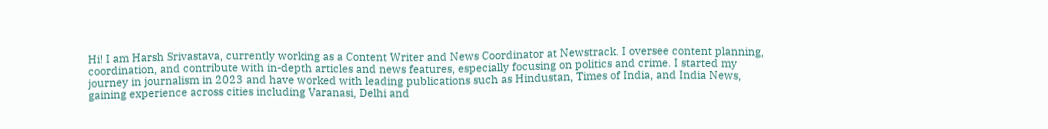Hi! I am Harsh Srivastava, currently working as a Content Writer and News Coordinator at Newstrack. I oversee content planning, coordination, and contribute with in-depth articles and news features, especially focusing on politics and crime. I started my journey in journalism in 2023 and have worked with leading publications such as Hindustan, Times of India, and India News, gaining experience across cities including Varanasi, Delhi and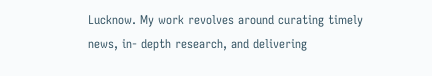Lucknow. My work revolves around curating timely news, in- depth research, and delivering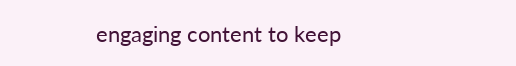engaging content to keep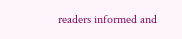readers informed and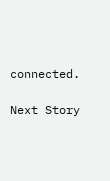connected.

Next Story